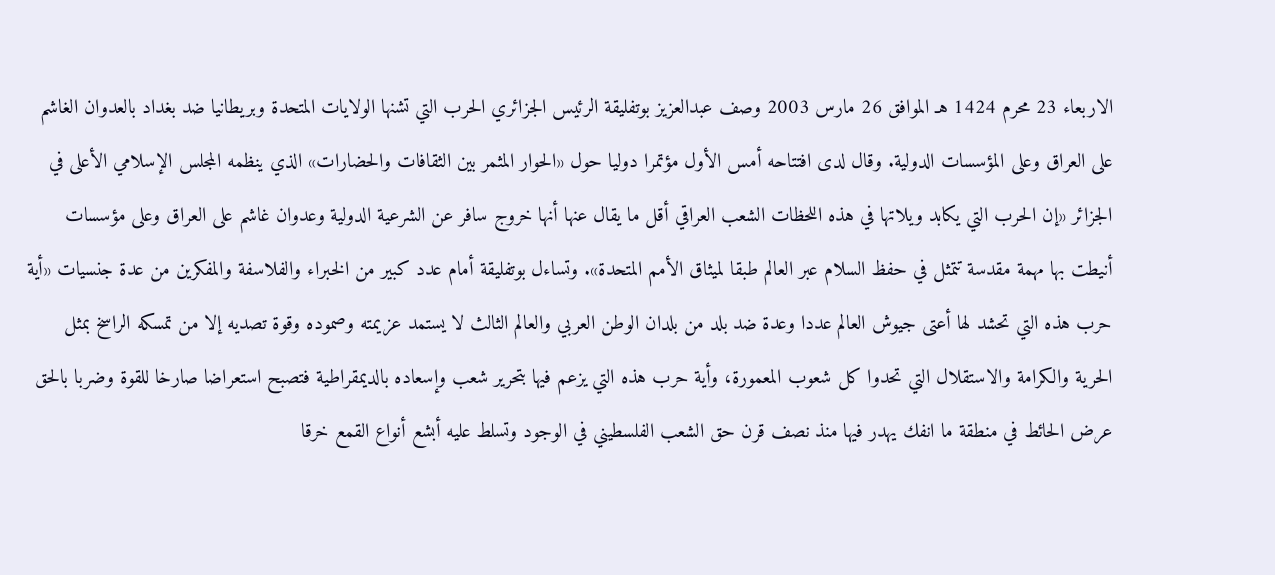الاربعاء 23 محرم 1424 هـ الموافق 26 مارس 2003 وصف عبدالعزيز بوتفليقة الرئيس الجزائري الحرب التي تشنها الولايات المتحدة وبريطانيا ضد بغداد بالعدوان الغاشم على العراق وعلى المؤسسات الدولية. وقال لدى افتتاحه أمس الأول مؤتمرا دوليا حول «الحوار المثمر بين الثقافات والحضارات» الذي ينظمه المجلس الإسلامي الأعلى في الجزائر «إن الحرب التي يكابد ويلاتها في هذه اللحظات الشعب العراقي أقل ما يقال عنها أنها خروج سافر عن الشرعية الدولية وعدوان غاشم على العراق وعلى مؤسسات أنيطت بها مهمة مقدسة تتمثل في حفظ السلام عبر العالم طبقا لميثاق الأمم المتحدة». وتساءل بوتفليقة أمام عدد كبير من الخبراء والفلاسفة والمفكرين من عدة جنسيات «أية حرب هذه التي تحشد لها أعتى جيوش العالم عددا وعدة ضد بلد من بلدان الوطن العربي والعالم الثالث لا يستمد عزيمته وصموده وقوة تصديه إلا من تمسكه الراسخ بمثل الحرية والكرامة والاستقلال التي تحدوا كل شعوب المعمورة، وأية حرب هذه التي يزعم فيها بتحرير شعب وإسعاده بالديمقراطية فتصبح استعراضا صارخا للقوة وضربا بالحق عرض الحائط في منطقة ما انفك يهدر فيها منذ نصف قرن حق الشعب الفلسطيني في الوجود وتسلط عليه أبشع أنواع القمع خرقا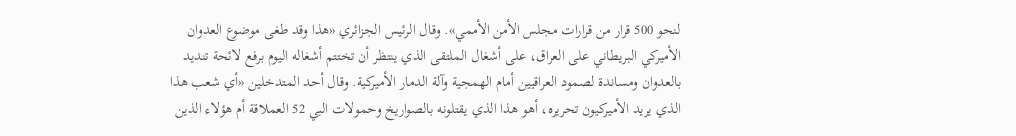لنحو 500 قرار من قرارات مجلس الأمن الأممي». وقال الرئيس الجزائري «هذا وقد طغى موضوع العدوان الأميركي البريطاني على العراق، على أشغال الملتقى الذي ينتظر أن تختتم أشغاله اليوم برفع لائحة تنديد بالعدوان ومساندة لصمود العراقيين أمام الهمجية وآلة الدمار الأميركية. وقال أحد المتدخلين «أي شعب هذا الذي يريد الأميركيون تحريره، أهو هذا الذي يقتلونه بالصواريخ وحمولات البي 52 العملاقة أم هؤلاء الذين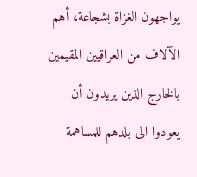يواجهون الغزاة بشجاعة، أهم الآلاف من العراقيين المقيمين بالخارج الذين يريدون أن يعودوا الى بلدهم للمساهمة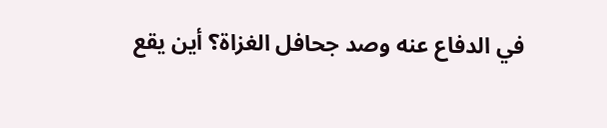في الدفاع عنه وصد جحافل الغزاة؟ أين يقع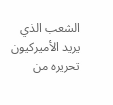الشعب الذي يريد الأميركيون تحريره من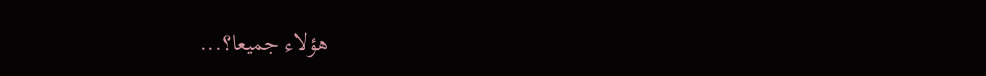هؤلاء جميعا؟...